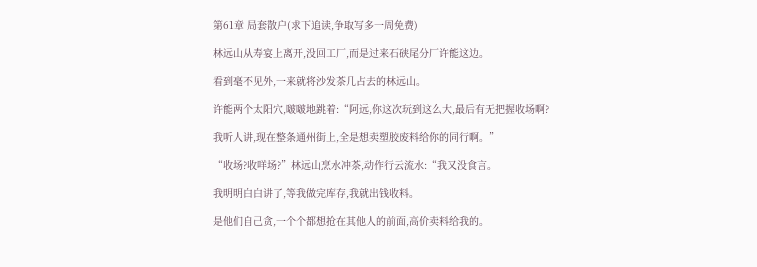第61章 局套散户(求下追读,争取写多一周免费)

林远山从寿宴上离开,没回工厂,而是过来石硖尾分厂许能这边。

看到毫不见外,一来就将沙发茶几占去的林远山。

许能两个太阳穴,啵啵地跳着:“阿远,你这次玩到这么大,最后有无把握收场啊?

我听人讲,现在整条通州街上,全是想卖塑胶废料给你的同行啊。”

“收场?收咩场?”林远山烹水冲茶,动作行云流水:“我又没食言。

我明明白白讲了,等我做完库存,我就出钱收料。

是他们自己贪,一个个都想抢在其他人的前面,高价卖料给我的。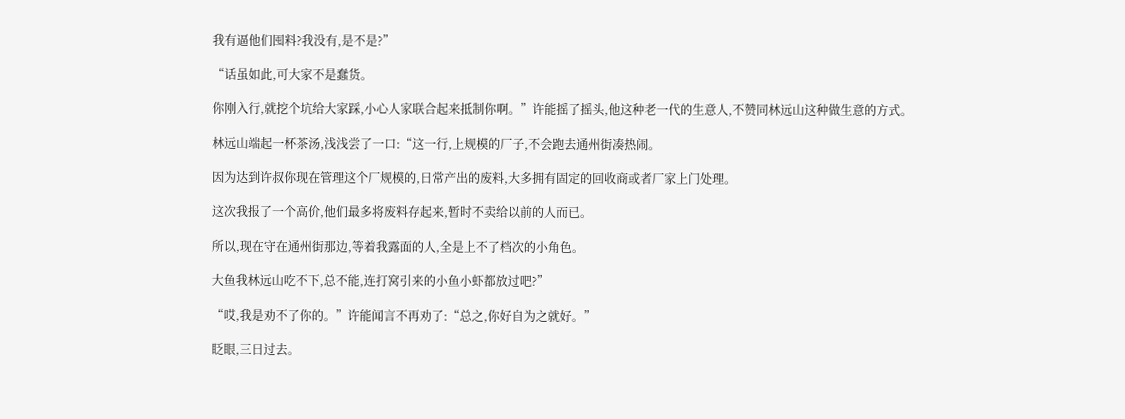我有逼他们囤料?我没有,是不是?”

“话虽如此,可大家不是蠢货。

你刚入行,就挖个坑给大家踩,小心人家联合起来抵制你啊。”许能摇了摇头,他这种老一代的生意人,不赞同林远山这种做生意的方式。

林远山端起一杯茶汤,浅浅尝了一口:“这一行,上规模的厂子,不会跑去通州街凑热闹。

因为达到许叔你现在管理这个厂规模的,日常产出的废料,大多拥有固定的回收商或者厂家上门处理。

这次我报了一个高价,他们最多将废料存起来,暂时不卖给以前的人而已。

所以,现在守在通州街那边,等着我露面的人,全是上不了档次的小角色。

大鱼我林远山吃不下,总不能,连打窝引来的小鱼小虾都放过吧?”

“哎,我是劝不了你的。”许能闻言不再劝了:“总之,你好自为之就好。”

眨眼,三日过去。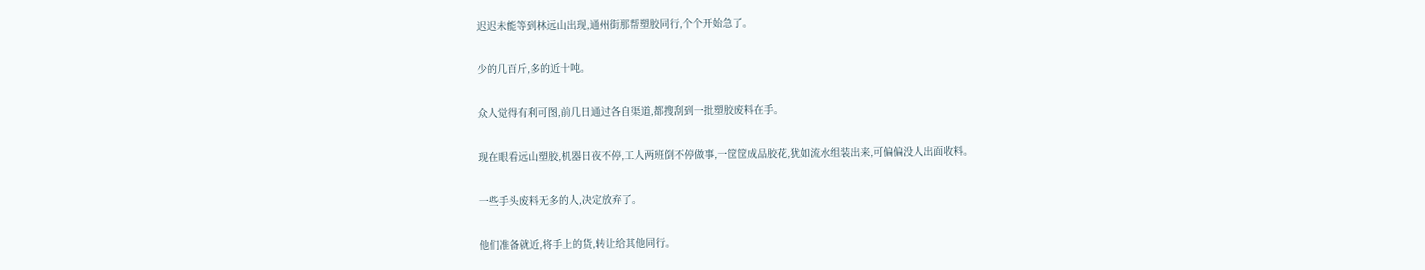迟迟未能等到林远山出现,通州街那帮塑胶同行,个个开始急了。

少的几百斤,多的近十吨。

众人觉得有利可图,前几日通过各自渠道,都搜刮到一批塑胶废料在手。

现在眼看远山塑胶,机器日夜不停,工人两班倒不停做事,一筐筐成品胶花,犹如流水组装出来,可偏偏没人出面收料。

一些手头废料无多的人,决定放弃了。

他们准备就近,将手上的货,转让给其他同行。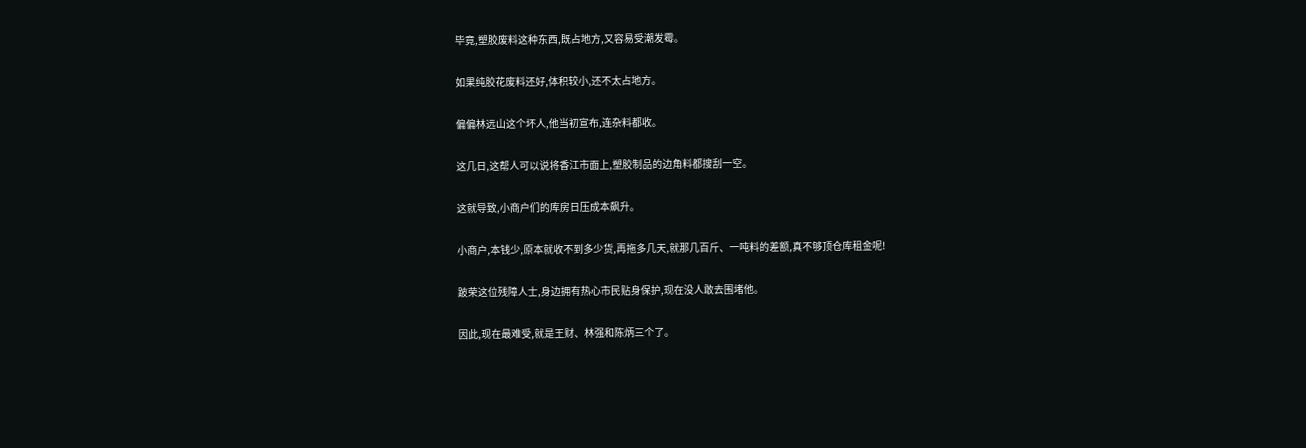毕竟,塑胶废料这种东西,既占地方,又容易受潮发霉。

如果纯胶花废料还好,体积较小,还不太占地方。

偏偏林远山这个坏人,他当初宣布,连杂料都收。

这几日,这帮人可以说将香江市面上,塑胶制品的边角料都搜刮一空。

这就导致,小商户们的库房日压成本飙升。

小商户,本钱少,原本就收不到多少货,再拖多几天,就那几百斤、一吨料的差额,真不够顶仓库租金呢!

跛荣这位残障人士,身边拥有热心市民贴身保护,现在没人敢去围堵他。

因此,现在最难受,就是王财、林强和陈炳三个了。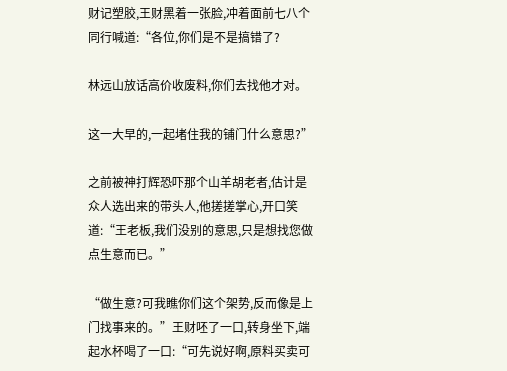财记塑胶,王财黑着一张脸,冲着面前七八个同行喊道:“各位,你们是不是搞错了?

林远山放话高价收废料,你们去找他才对。

这一大早的,一起堵住我的铺门什么意思?”

之前被神打辉恐吓那个山羊胡老者,估计是众人选出来的带头人,他搓搓掌心,开口笑道:“王老板,我们没别的意思,只是想找您做点生意而已。”

“做生意?可我瞧你们这个架势,反而像是上门找事来的。”王财呸了一口,转身坐下,端起水杯喝了一口:“可先说好啊,原料买卖可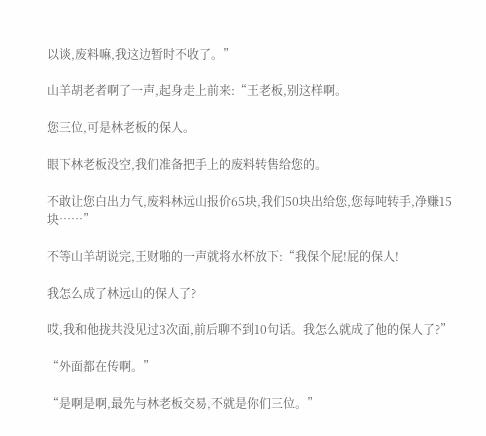以谈,废料嘛,我这边暂时不收了。”

山羊胡老者啊了一声,起身走上前来:“王老板,别这样啊。

您三位,可是林老板的保人。

眼下林老板没空,我们准备把手上的废料转售给您的。

不敢让您白出力气,废料林远山报价65块,我们50块出给您,您每吨转手,净赚15块……”

不等山羊胡说完,王财啪的一声就将水杯放下:“我保个屁!屁的保人!

我怎么成了林远山的保人了?

哎,我和他拢共没见过3次面,前后聊不到10句话。我怎么就成了他的保人了?”

“外面都在传啊。”

“是啊是啊,最先与林老板交易,不就是你们三位。”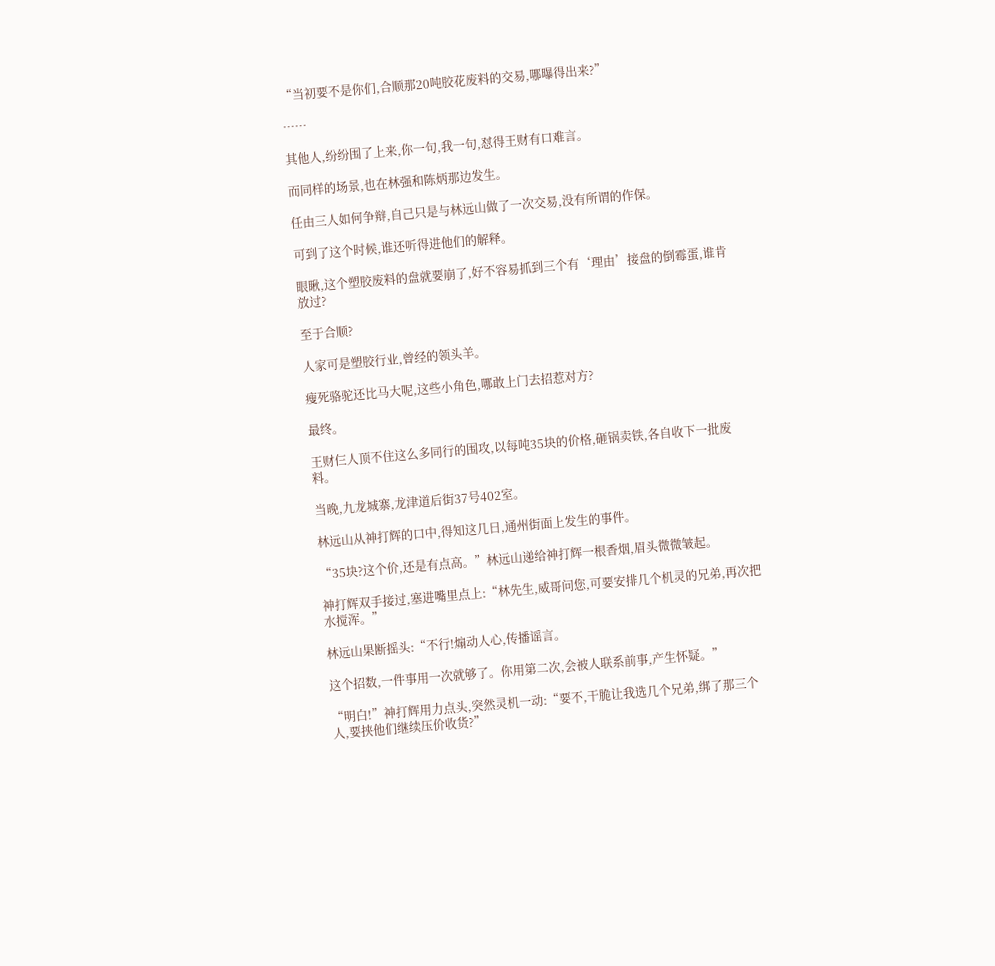“当初要不是你们,合顺那20吨胶花废料的交易,哪曝得出来?”

……

其他人,纷纷围了上来,你一句,我一句,怼得王财有口难言。

而同样的场景,也在林强和陈炳那边发生。

任由三人如何争辩,自己只是与林远山做了一次交易,没有所谓的作保。

可到了这个时候,谁还听得进他们的解释。

眼瞅,这个塑胶废料的盘就要崩了,好不容易抓到三个有‘理由’接盘的倒霉蛋,谁肯放过?

至于合顺?

人家可是塑胶行业,曾经的领头羊。

瘦死骆驼还比马大呢,这些小角色,哪敢上门去招惹对方?

最终。

王财仨人顶不住这么多同行的围攻,以每吨35块的价格,砸锅卖铁,各自收下一批废料。

当晚,九龙城寨,龙津道后街37号402室。

林远山从神打辉的口中,得知这几日,通州街面上发生的事件。

“35块?这个价,还是有点高。”林远山递给神打辉一根香烟,眉头微微皱起。

神打辉双手接过,塞进嘴里点上:“林先生,威哥问您,可要安排几个机灵的兄弟,再次把水搅浑。”

林远山果断摇头:“不行!煽动人心,传播谣言。

这个招数,一件事用一次就够了。你用第二次,会被人联系前事,产生怀疑。”

“明白!”神打辉用力点头,突然灵机一动:“要不,干脆让我选几个兄弟,绑了那三个人,要挟他们继续压价收货?”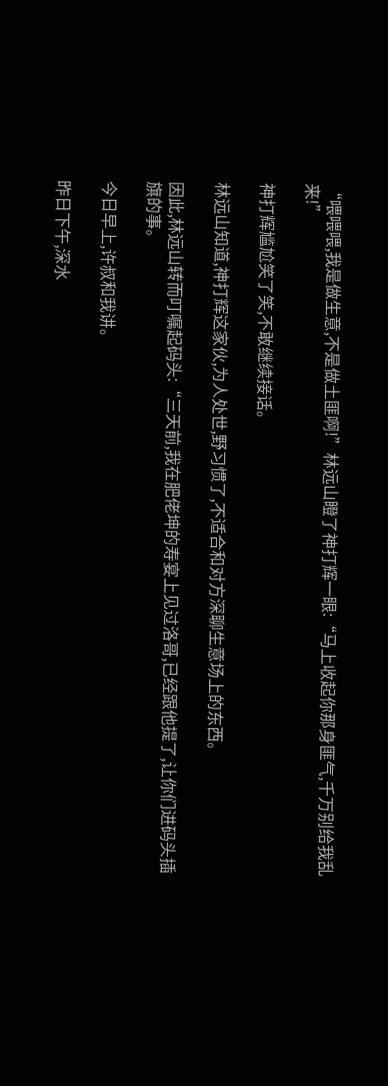“喂喂喂,我是做生意,不是做土匪啊!”林远山瞪了神打辉一眼:“马上收起你那身匪气,千万别给我乱来!”

神打辉尴尬笑了笑,不敢继续接话。

林远山知道,神打辉这家伙,为人处世,野习惯了,不适合和对方深聊生意场上的东西。

因此,林远山转而叮嘱起码头:“三天前,我在肥佬坤的寿宴上见过洛哥,已经跟他提了,让你们进码头插旗的事。

今日早上,许叔和我讲。

昨日下午,深水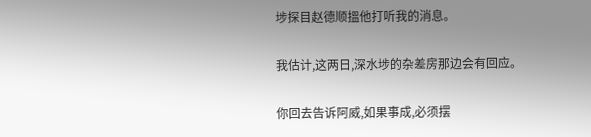埗探目赵德顺搵他打听我的消息。

我估计,这两日,深水埗的杂差房那边会有回应。

你回去告诉阿威,如果事成,必须摆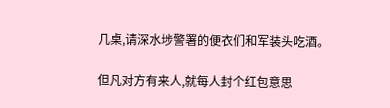几桌,请深水埗警署的便衣们和军装头吃酒。

但凡对方有来人,就每人封个红包意思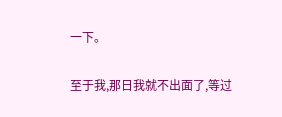一下。

至于我,那日我就不出面了,等过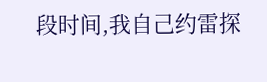段时间,我自己约雷探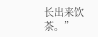长出来饮茶。”